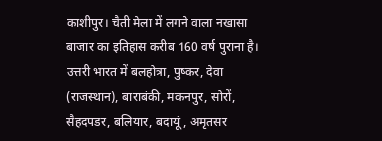काशीपुर। चैती मेला में लगने वाला नखासा बाजार का इतिहास करीब 160 वर्ष पुराना है। उत्तरी भारत में बलहोत्रा, पुष्कर, देवा (राजस्थान), बाराबंकी, मकनपुर, सोरों, सैहदपडर, बलियार, बदायूं, अमृतसर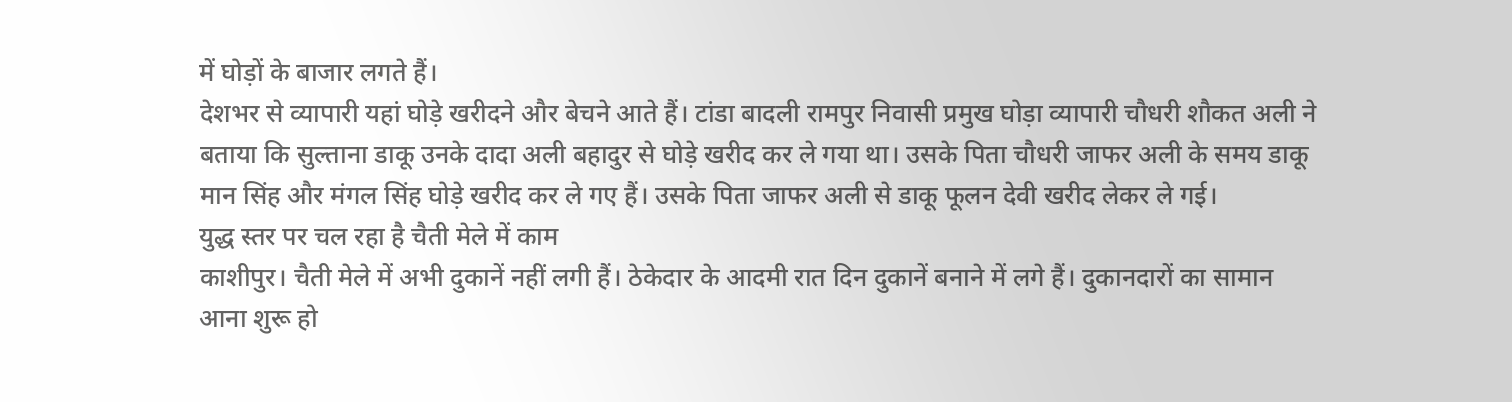में घोड़ों के बाजार लगते हैं।
देशभर से व्यापारी यहां घोड़े खरीदने और बेचने आते हैं। टांडा बादली रामपुर निवासी प्रमुख घोड़ा व्यापारी चौधरी शौकत अली ने बताया कि सुल्ताना डाकू उनके दादा अली बहादुर से घोड़े खरीद कर ले गया था। उसके पिता चौधरी जाफर अली के समय डाकू मान सिंह और मंगल सिंह घोड़े खरीद कर ले गए हैं। उसके पिता जाफर अली से डाकू फूलन देवी खरीद लेकर ले गई।
युद्ध स्तर पर चल रहा है चैती मेले में काम
काशीपुर। चैती मेले में अभी दुकानें नहीं लगी हैं। ठेकेदार के आदमी रात दिन दुकानें बनाने में लगे हैं। दुकानदारों का सामान आना शुरू हो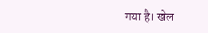गया है। खेल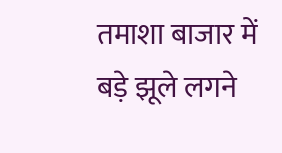तमाशा बाजार में बड़े झूले लगने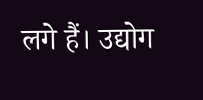लगे हैं। उद्योग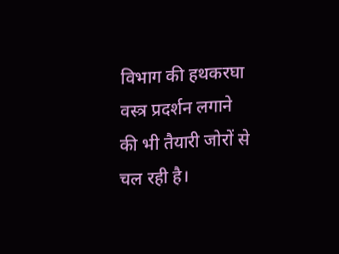विभाग की हथकरघा वस्त्र प्रदर्शन लगाने की भी तैयारी जोरों से चल रही है।